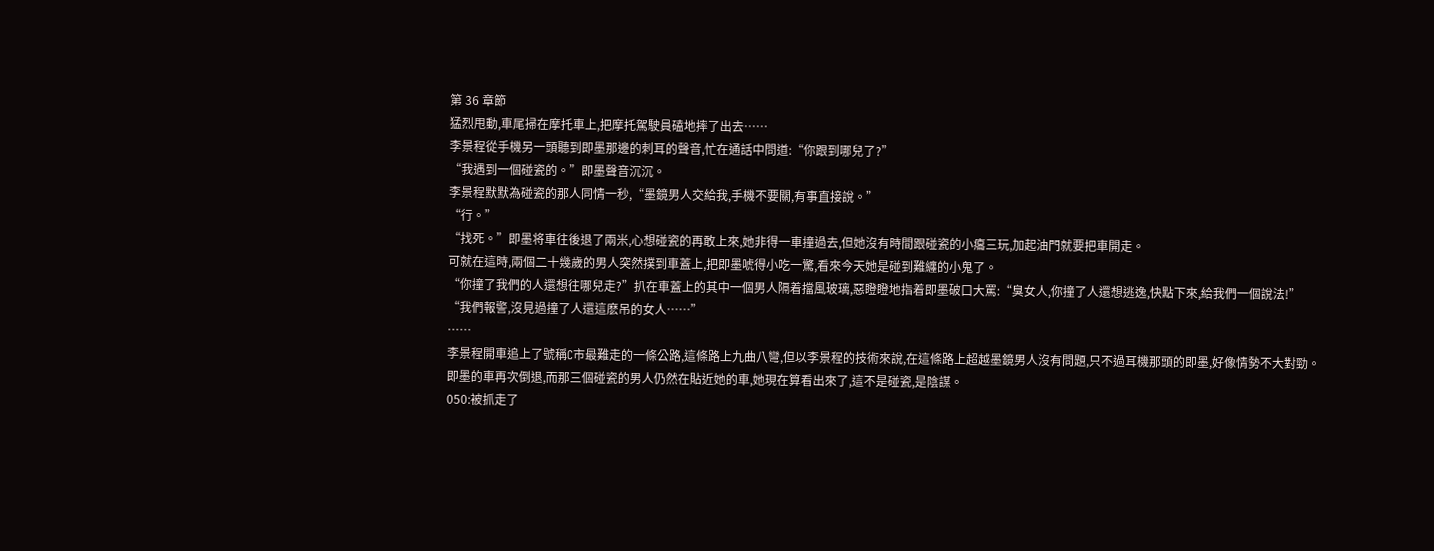第 36 章節
猛烈甩動,車尾掃在摩托車上,把摩托駕駛員磕地摔了出去……
李景程從手機另一頭聽到即墨那邊的刺耳的聲音,忙在通話中問道:“你跟到哪兒了?”
“我遇到一個碰瓷的。”即墨聲音沉沉。
李景程默默為碰瓷的那人同情一秒,“墨鏡男人交給我,手機不要關,有事直接說。”
“行。”
“找死。”即墨将車往後退了兩米,心想碰瓷的再敢上來,她非得一車撞過去,但她沒有時間跟碰瓷的小癟三玩,加起油門就要把車開走。
可就在這時,兩個二十幾歲的男人突然撲到車蓋上,把即墨唬得小吃一驚,看來今天她是碰到難纏的小鬼了。
“你撞了我們的人還想往哪兒走?”扒在車蓋上的其中一個男人隔着擋風玻璃,惡瞪瞪地指着即墨破口大罵:“臭女人,你撞了人還想逃逸,快點下來,給我們一個說法!”
“我們報警,沒見過撞了人還這麽吊的女人……”
……
李景程開車追上了號稱C市最難走的一條公路,這條路上九曲八彎,但以李景程的技術來說,在這條路上超越墨鏡男人沒有問題,只不過耳機那頭的即墨,好像情勢不大對勁。
即墨的車再次倒退,而那三個碰瓷的男人仍然在貼近她的車,她現在算看出來了,這不是碰瓷,是陰謀。
050:被抓走了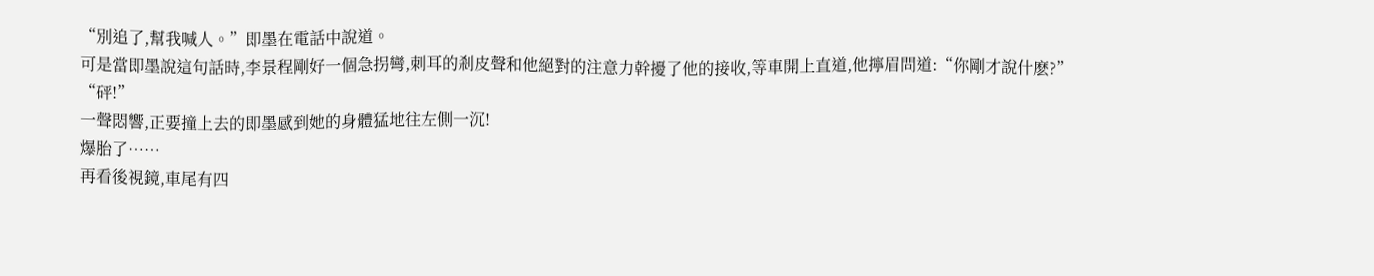“別追了,幫我喊人。”即墨在電話中說道。
可是當即墨說這句話時,李景程剛好一個急拐彎,刺耳的剎皮聲和他絕對的注意力幹擾了他的接收,等車開上直道,他擰眉問道:“你剛才說什麽?”
“砰!”
一聲悶響,正要撞上去的即墨感到她的身體猛地往左側一沉!
爆胎了……
再看後視鏡,車尾有四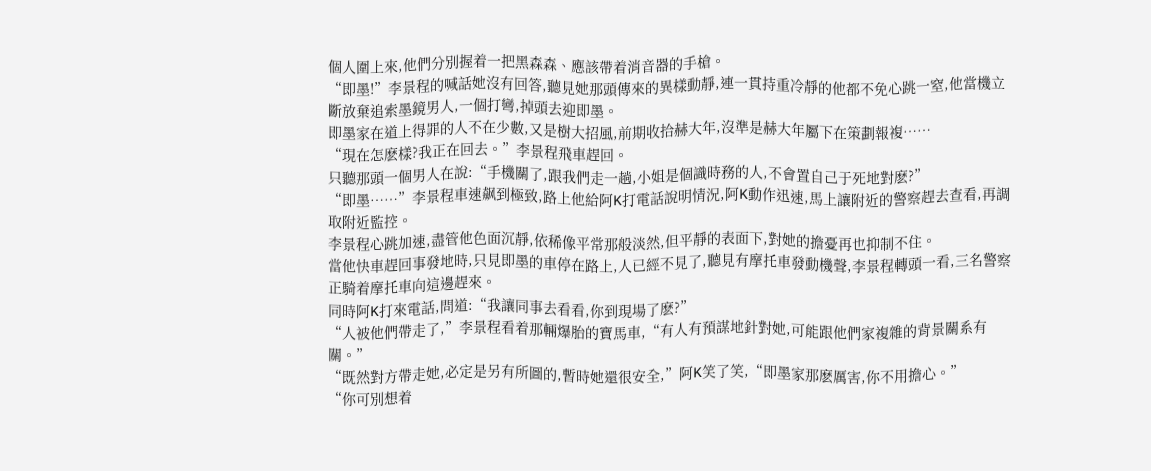個人圍上來,他們分別握着一把黑森森、應該帶着消音器的手槍。
“即墨!”李景程的喊話她沒有回答,聽見她那頭傳來的異樣動靜,連一貫持重冷靜的他都不免心跳一窒,他當機立斷放棄追索墨鏡男人,一個打彎,掉頭去迎即墨。
即墨家在道上得罪的人不在少數,又是樹大招風,前期收拾赫大年,沒準是赫大年屬下在策劃報複……
“現在怎麽樣?我正在回去。”李景程飛車趕回。
只聽那頭一個男人在說:“手機關了,跟我們走一趟,小姐是個識時務的人,不會置自己于死地對麽?”
“即墨……”李景程車速飙到極致,路上他給阿K打電話說明情況,阿K動作迅速,馬上讓附近的警察趕去查看,再調取附近監控。
李景程心跳加速,盡管他色面沉靜,依稀像平常那般淡然,但平靜的表面下,對她的擔憂再也抑制不住。
當他快車趕回事發地時,只見即墨的車停在路上,人已經不見了,聽見有摩托車發動機聲,李景程轉頭一看,三名警察正騎着摩托車向這邊趕來。
同時阿K打來電話,問道:“我讓同事去看看,你到現場了麽?”
“人被他們帶走了,”李景程看着那輛爆胎的寶馬車,“有人有預謀地針對她,可能跟他們家複雜的背景關系有關。”
“既然對方帶走她,必定是另有所圖的,暫時她還很安全,”阿K笑了笑,“即墨家那麽厲害,你不用擔心。”
“你可別想着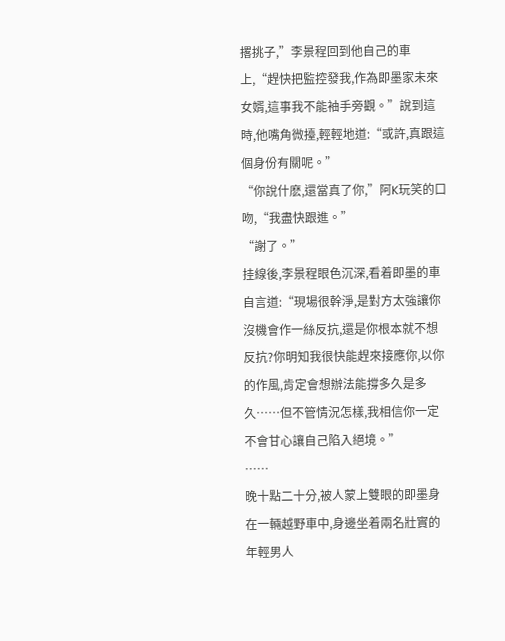撂挑子,”李景程回到他自己的車上,“趕快把監控發我,作為即墨家未來女婿,這事我不能袖手旁觀。”說到這時,他嘴角微擡,輕輕地道:“或許,真跟這個身份有關呢。”
“你說什麽,還當真了你,”阿K玩笑的口吻,“我盡快跟進。”
“謝了。”
挂線後,李景程眼色沉深,看着即墨的車自言道:“現場很幹淨,是對方太強讓你沒機會作一絲反抗,還是你根本就不想反抗?你明知我很快能趕來接應你,以你的作風,肯定會想辦法能撐多久是多久……但不管情況怎樣,我相信你一定不會甘心讓自己陷入絕境。”
……
晚十點二十分,被人蒙上雙眼的即墨身在一輛越野車中,身邊坐着兩名壯實的年輕男人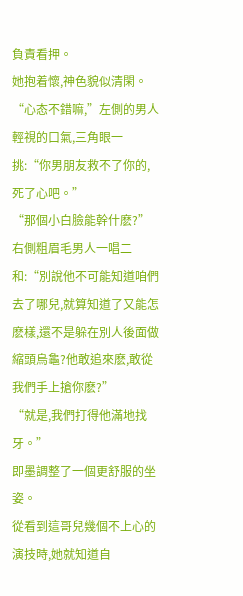負責看押。
她抱着懷,神色貌似清閑。
“心态不錯嘛,”左側的男人輕視的口氣,三角眼一挑:“你男朋友救不了你的,死了心吧。”
“那個小白臉能幹什麽?”右側粗眉毛男人一唱二和:“別說他不可能知道咱們去了哪兒,就算知道了又能怎麽樣,還不是躲在別人後面做縮頭烏龜?他敢追來麽,敢從我們手上搶你麽?”
“就是,我們打得他滿地找牙。”
即墨調整了一個更舒服的坐姿。
從看到這哥兒幾個不上心的演技時,她就知道自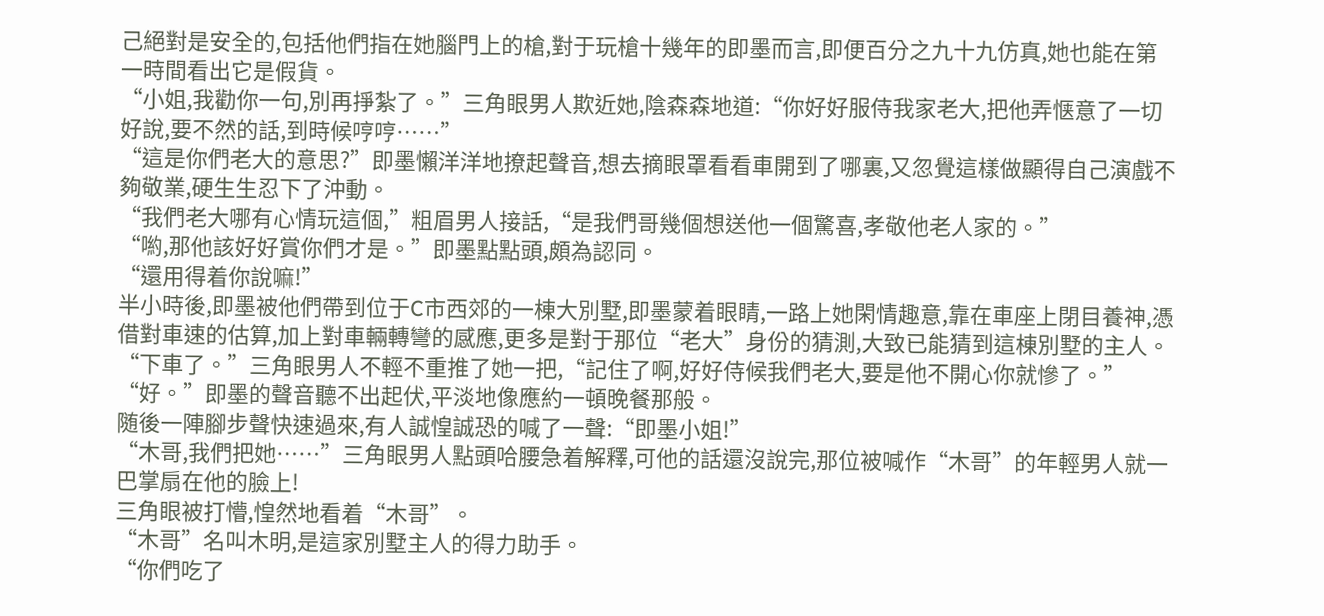己絕對是安全的,包括他們指在她腦門上的槍,對于玩槍十幾年的即墨而言,即便百分之九十九仿真,她也能在第一時間看出它是假貨。
“小姐,我勸你一句,別再掙紮了。”三角眼男人欺近她,陰森森地道:“你好好服侍我家老大,把他弄惬意了一切好說,要不然的話,到時候哼哼……”
“這是你們老大的意思?”即墨懶洋洋地撩起聲音,想去摘眼罩看看車開到了哪裏,又忽覺這樣做顯得自己演戲不夠敬業,硬生生忍下了沖動。
“我們老大哪有心情玩這個,”粗眉男人接話,“是我們哥幾個想送他一個驚喜,孝敬他老人家的。”
“喲,那他該好好賞你們才是。”即墨點點頭,頗為認同。
“還用得着你說嘛!”
半小時後,即墨被他們帶到位于C市西郊的一棟大別墅,即墨蒙着眼睛,一路上她閑情趣意,靠在車座上閉目養神,憑借對車速的估算,加上對車輛轉彎的感應,更多是對于那位“老大”身份的猜測,大致已能猜到這棟別墅的主人。
“下車了。”三角眼男人不輕不重推了她一把,“記住了啊,好好侍候我們老大,要是他不開心你就慘了。”
“好。”即墨的聲音聽不出起伏,平淡地像應約一頓晚餐那般。
随後一陣腳步聲快速過來,有人誠惶誠恐的喊了一聲:“即墨小姐!”
“木哥,我們把她……”三角眼男人點頭哈腰急着解釋,可他的話還沒說完,那位被喊作“木哥”的年輕男人就一巴掌扇在他的臉上!
三角眼被打懵,惶然地看着“木哥”。
“木哥”名叫木明,是這家別墅主人的得力助手。
“你們吃了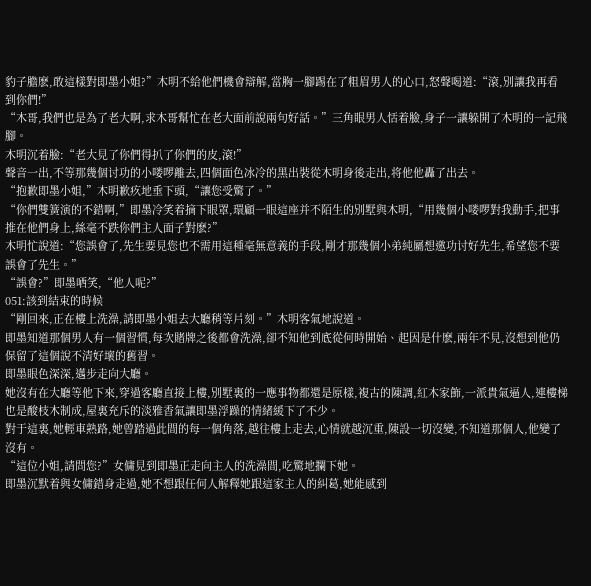豹子膽麽,敢這樣對即墨小姐?”木明不給他們機會辯解,當胸一腳踢在了粗眉男人的心口,怒聲喝道:“滾,別讓我再看到你們!”
“木哥,我們也是為了老大啊,求木哥幫忙在老大面前說兩句好話。”三角眼男人恬着臉,身子一讓躲開了木明的一記飛腳。
木明沉着臉:“老大見了你們得扒了你們的皮,滾!”
聲音一出,不等那幾個讨功的小喽啰離去,四個面色冰冷的黑出裝從木明身後走出,将他他轟了出去。
“抱歉即墨小姐,”木明歉疚地垂下頭,“讓您受驚了。”
“你們雙簧演的不錯啊,”即墨冷笑着摘下眼罩,環顧一眼這座并不陌生的別墅與木明,“用幾個小喽啰對我動手,把事推在他們身上,絲毫不跌你們主人面子對麽?”
木明忙說道:“您誤會了,先生要見您也不需用這種毫無意義的手段,剛才那幾個小弟純屬想邀功讨好先生,希望您不要誤會了先生。”
“誤會?”即墨哂笑,“他人呢?”
051:該到結束的時候
“剛回來,正在樓上洗澡,請即墨小姐去大廳稍等片刻。”木明客氣地說道。
即墨知道那個男人有一個習慣,每次賭牌之後都會洗澡,卻不知他到底從何時開始、起因是什麽,兩年不見,沒想到他仍保留了這個說不清好壞的舊習。
即墨眼色深深,邁步走向大廳。
她沒有在大廳等他下來,穿過客廳直接上樓,別墅裏的一應事物都還是原樣,複古的陳調,紅木家飾,一派貴氣逼人,連樓梯也是酸枝木制成,屋裏充斥的淡雅香氣讓即墨浮躁的情緒緩下了不少。
對于這裏,她輕車熟路,她曾踏過此間的每一個角落,越往樓上走去,心情就越沉重,陳設一切沒變,不知道那個人,他變了沒有。
“這位小姐,請問您?”女傭見到即墨正走向主人的洗澡間,吃驚地攔下她。
即墨沉默着與女傭錯身走過,她不想跟任何人解釋她跟這家主人的糾葛,她能感到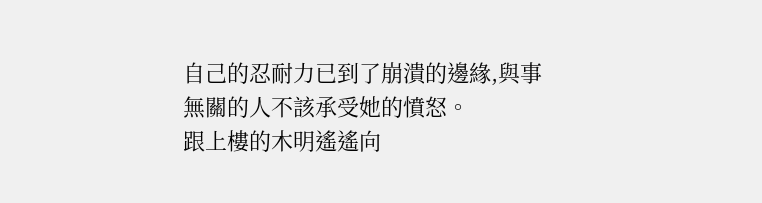自己的忍耐力已到了崩潰的邊緣,與事無關的人不該承受她的憤怒。
跟上樓的木明遙遙向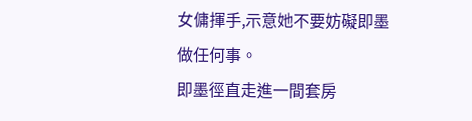女傭揮手,示意她不要妨礙即墨做任何事。
即墨徑直走進一間套房